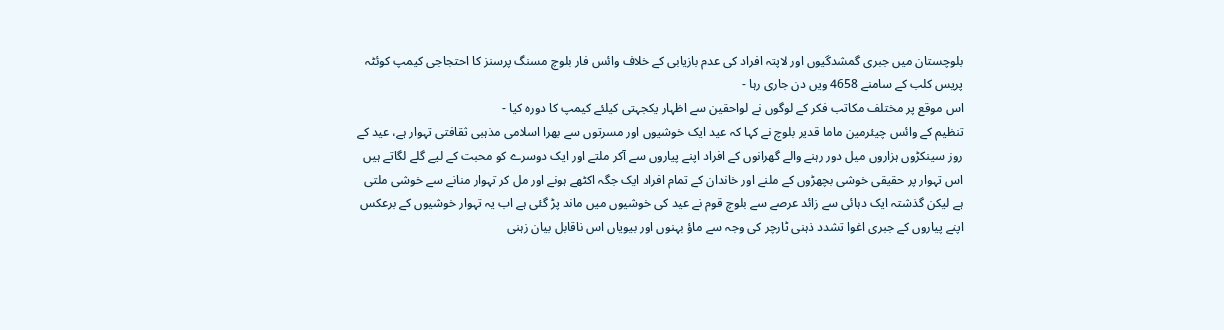بلوچستان میں جبری گمشدگیوں اور لاپتہ افراد کی عدم بازیابی کے خلاف وائس فار بلوچ مسنگ پرسنز کا احتجاجی کیمپ کوئٹہ پریس کلب کے سامنے 4658 ویں دن جاری رہا -
اس موقع پر مختلف مکاتب فکر کے لوگوں نے لواحقین سے اظہار یکجہتی کیلئے کیمپ کا دورہ کیا -
تنظیم کے وائس چیئرمین ماما قدیر بلوچ نے کہا کہ عید ایک خوشیوں اور مسرتوں سے بھرا اسلامی مذہبی ثقافتی تہوار ہے، عید کے روز سینکڑوں ہزاروں میل دور رہنے والے گھرانوں کے افراد اپنے پیاروں سے آکر ملتے اور ایک دوسرے کو محبت کے لیے گلے لگاتے ہیں اس تہوار پر حقیقی خوشی بچھڑوں کے ملنے اور خاندان کے تمام افراد ایک جگہ اکٹھے ہونے اور مل کر تہوار منانے سے خوشی ملتی ہے لیکن گذشتہ ایک دہائی سے زائد عرصے سے بلوچ قوم نے عید کی خوشیوں میں ماند پڑ گئی ہے اب یہ تہوار خوشیوں کے برعکس اپنے پیاروں کے جبری اغوا تشدد ذہنی ٹارچر کی وجہ سے ماؤ بہنوں اور بیویاں اس ناقابل بیان زہنی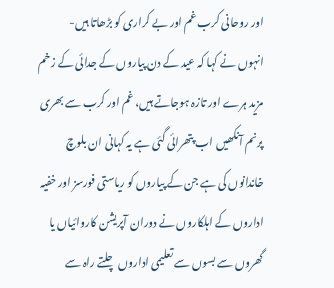اور روحانی کرب غم اور بے کراری کو بڑھاتا ہیں-
انہوں نے کہا کہ عید کے دن پیاروں کے جدائی کے زخم مزید ہرے اور تازہ ہوجاتے ہیں، غم اور کرب سے بھری پرنم آنکھیں اب پتھرائی گئی ہے یہ کہانی ان بلوچ خاندانوں کی ہے جن کے پیاروں کو ریاستی فورسز اور خفیہ اداروں کے اہلکاروں نے دوران آپریشن کاروائیاں یا گھروں سے بسوں سے تعلیمی اداروں چلتے راہ سے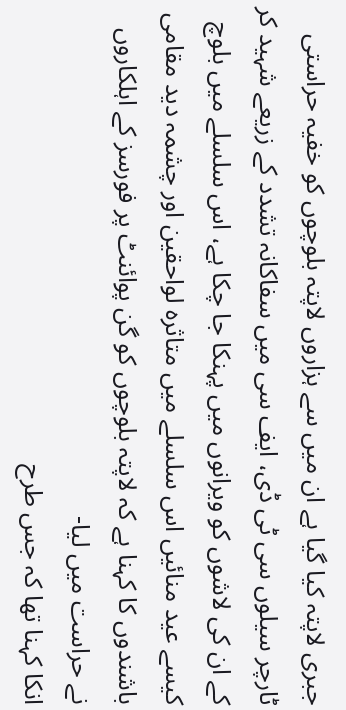جبری لاپتہ کیا گیا ہے ان میں سے ہزاروں لاپتہ بلوچوں کو خفیہ حراستی ٹارچر سیلوں سی ٹی ڈی، ایف سی میں سفاکانہ تشدد کے زریعے شہید کر کے ان کی لاشوں کو ویرانوں میں پہنکا جا چکا ہے، اس سلسلے میں بلوچ کیسے عید منائیں اس سلسلے میں متاثرہ لواحقین اور چشمہ دید مقامی باشندوں کا کہنا ہے کہ لاپتہ بلوچوں کو گن پوائنٹ پر فورسز کے اہلکاروں نے حراست میں لیا-
انکا کہنا تھا کہ جس طرح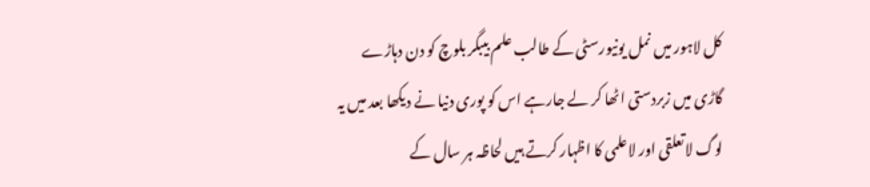کل لاہور میں نمل یونیورسٹی کے طالب علم بیبگر بلوچ کو دن دہاڑے گاڑی میں زبردستی اٹھا کر لے جارہے اس کو پوری دنیا نے دیکھا بعد میں یہ لوگ لاتعلقی اور لاعلمی کا اظہار کرتے ہیں لحاظہ ہر سال کے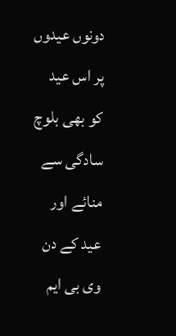دونوں عیدوں پر اس عید کو بھی بلوچ سادگی سے منائے اور عید کے دن وی بی ایم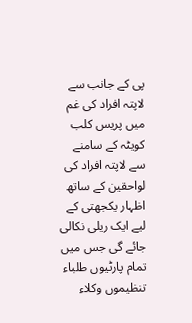پی کے جانب سے لاپتہ افراد کی غم میں پریس کلب کویٹہ کے سامنے سے لاپتہ افراد کی لواحقین کے ساتھ اظہار یکجھتی کے لیے ایک ریلی نکالی جائے گی جس میں تمام پارٹیوں طلباء تنظیموں وکلاء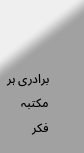برادری ہر مکتبہ فکر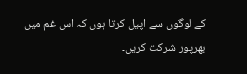کے لوگوں سے اپیل کرتا ہوں کہ اس غم میں بھرپور شرکت کریں۔